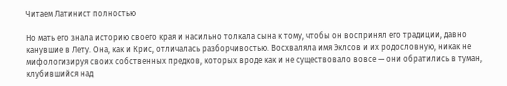Читаем Латинист полностью

Но мать его знала историю своего края и насильно толкала сына к тому, чтобы он воспринял его традиции, давно канувшие в Лету. Она, как и Крис, отличалась разборчивостью. Восхваляла имя Эклсов и их родословную, никак не мифологизируя своих собственных предков, которых вроде как и не существовало вовсе — они обратились в туман, клубившийся над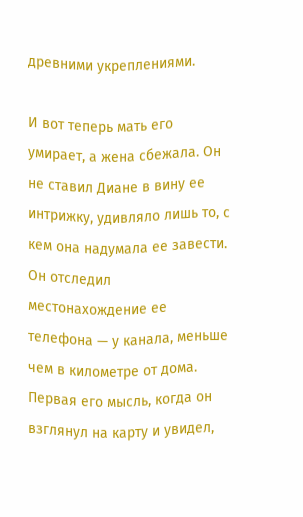древними укреплениями.

И вот теперь мать его умирает, а жена сбежала. Он не ставил Диане в вину ее интрижку, удивляло лишь то, с кем она надумала ее завести. Он отследил местонахождение ее телефона — у канала, меньше чем в километре от дома. Первая его мысль, когда он взглянул на карту и увидел,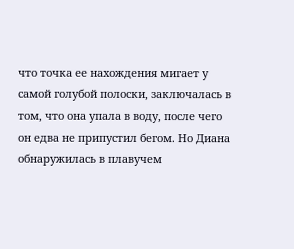что точка ее нахождения мигает у самой голубой полоски, заключалась в том, что она упала в воду, после чего он едва не припустил бегом. Но Диана обнаружилась в плавучем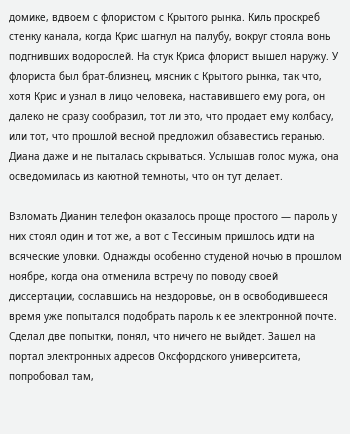домике, вдвоем с флористом с Крытого рынка. Киль проскреб стенку канала, когда Крис шагнул на палубу, вокруг стояла вонь подгнивших водорослей. На стук Криса флорист вышел наружу. У флориста был брат-близнец, мясник с Крытого рынка, так что, хотя Крис и узнал в лицо человека, наставившего ему рога, он далеко не сразу сообразил, тот ли это, что продает ему колбасу, или тот, что прошлой весной предложил обзавестись геранью. Диана даже и не пыталась скрываться. Услышав голос мужа, она осведомилась из каютной темноты, что он тут делает.

Взломать Дианин телефон оказалось проще простого — пароль у них стоял один и тот же, а вот с Тессиным пришлось идти на всяческие уловки. Однажды особенно студеной ночью в прошлом ноябре, когда она отменила встречу по поводу своей диссертации, сославшись на нездоровье, он в освободившееся время уже попытался подобрать пароль к ее электронной почте. Сделал две попытки, понял, что ничего не выйдет. Зашел на портал электронных адресов Оксфордского университета, попробовал там,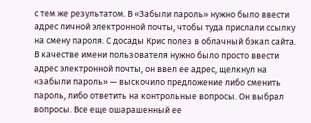с тем же результатом. В «Забыли пароль» нужно было ввести адрес личной электронной почты, чтобы туда прислали ссылку на смену пароля. С досады Крис полез в облачный бэкап сайта. В качестве имени пользователя нужно было просто ввести адрес электронной почты, он ввел ее адрес, щелкнул на «забыли пароль» — выскочило предложение либо сменить пароль, либо ответить на контрольные вопросы. Он выбрал вопросы. Все еще ошарашенный ее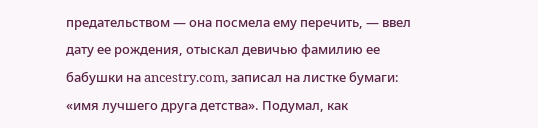предательством — она посмела ему перечить, — ввел дату ее рождения, отыскал девичью фамилию ее бабушки на ancestry.com, записал на листке бумаги: «имя лучшего друга детства». Подумал, как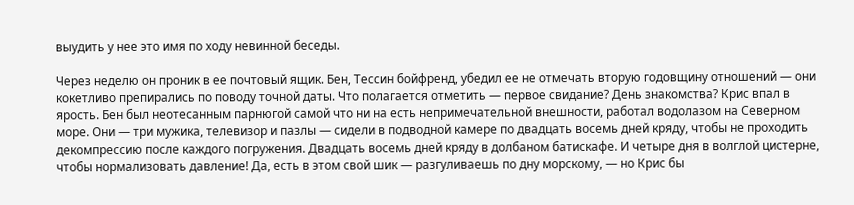выудить у нее это имя по ходу невинной беседы.

Через неделю он проник в ее почтовый ящик. Бен, Тессин бойфренд, убедил ее не отмечать вторую годовщину отношений — они кокетливо препирались по поводу точной даты. Что полагается отметить — первое свидание? День знакомства? Крис впал в ярость. Бен был неотесанным парнюгой самой что ни на есть непримечательной внешности, работал водолазом на Северном море. Они — три мужика, телевизор и пазлы — сидели в подводной камере по двадцать восемь дней кряду, чтобы не проходить декомпрессию после каждого погружения. Двадцать восемь дней кряду в долбаном батискафе. И четыре дня в волглой цистерне, чтобы нормализовать давление! Да, есть в этом свой шик — разгуливаешь по дну морскому, — но Крис бы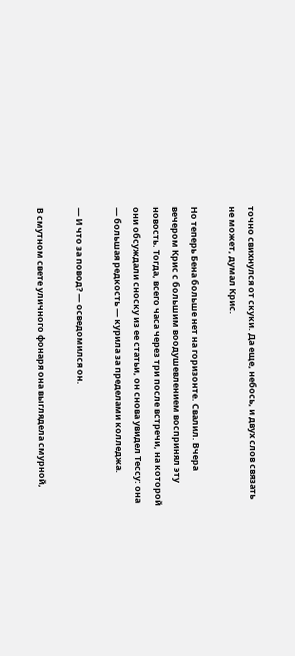точно свихнулся от скуки. Да еще, небось, и двух слов связать не может, думал Крис.

Но теперь Бена больше нет на горизонте. Свалил. Вчера вечером Крис с большим воодушевлением воспринял эту новость. Тогда, всего часа через три после встречи, на которой они обсуждали сноску из ее статьи, он снова увидел Тессу: она — большая редкость — курила за пределами колледжа.

— И что за повод? — осведомился он.

В смутном свете уличного фонаря она выглядела смурной,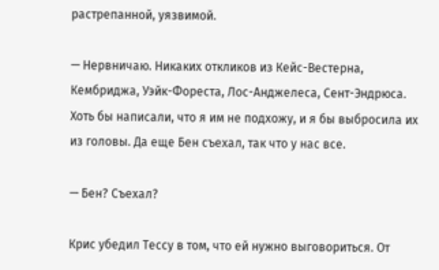растрепанной, уязвимой.

— Нервничаю. Никаких откликов из Кейс-Вестерна, Кембриджа, Уэйк-Фореста, Лос-Анджелеса, Сент-Эндрюса. Хоть бы написали, что я им не подхожу, и я бы выбросила их из головы. Да еще Бен съехал, так что у нас все.

— Бен? Съехал?

Крис убедил Тессу в том, что ей нужно выговориться. От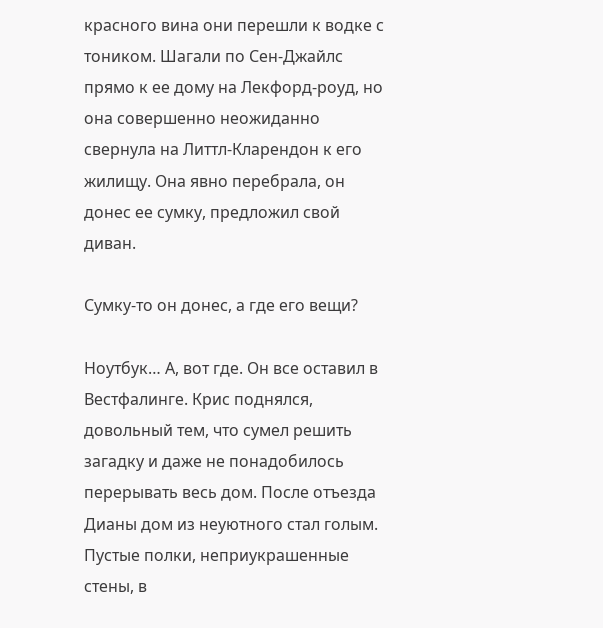красного вина они перешли к водке с тоником. Шагали по Сен-Джайлс прямо к ее дому на Лекфорд-роуд, но она совершенно неожиданно свернула на Литтл-Кларендон к его жилищу. Она явно перебрала, он донес ее сумку, предложил свой диван.

Сумку-то он донес, а где его вещи?

Ноутбук… А, вот где. Он все оставил в Вестфалинге. Крис поднялся, довольный тем, что сумел решить загадку и даже не понадобилось перерывать весь дом. После отъезда Дианы дом из неуютного стал голым. Пустые полки, неприукрашенные стены, в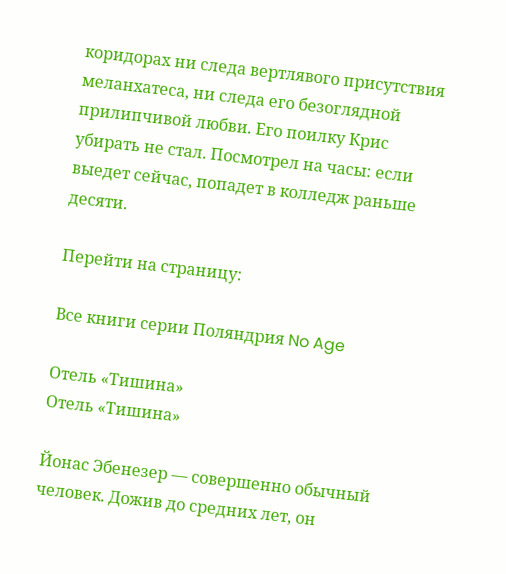коридорах ни следа вертлявого присутствия меланхатеса, ни следа его безоглядной прилипчивой любви. Его поилку Крис убирать не стал. Посмотрел на часы: если выедет сейчас, попадет в колледж раньше десяти.

Перейти на страницу:

Все книги серии Поляндрия No Age

Отель «Тишина»
Отель «Тишина»

Йонас Эбенезер — совершенно обычный человек. Дожив до средних лет, он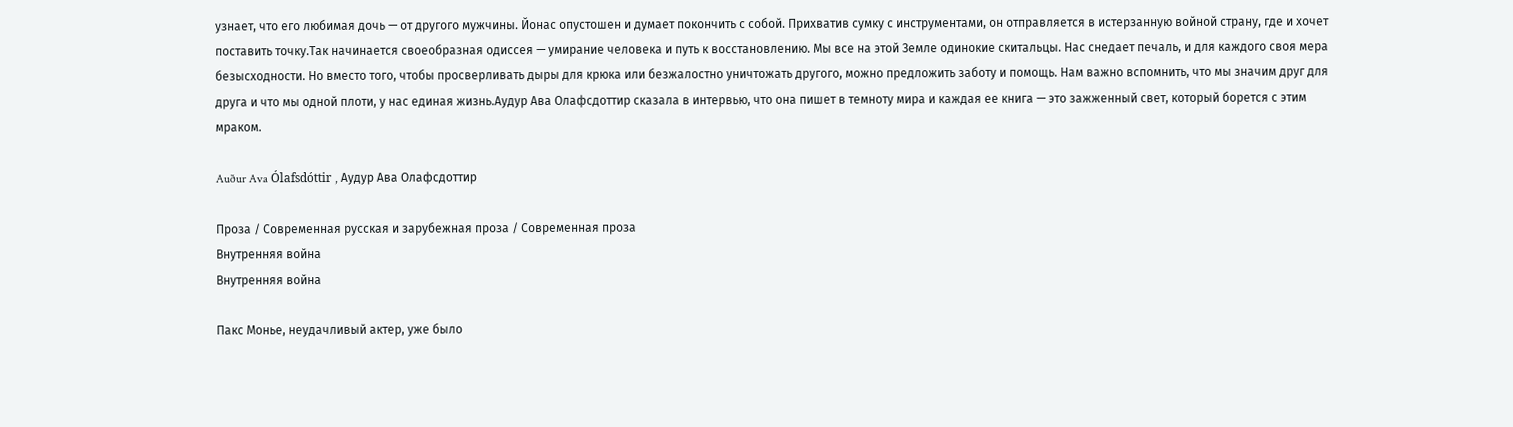узнает, что его любимая дочь — от другого мужчины. Йонас опустошен и думает покончить с собой. Прихватив сумку с инструментами, он отправляется в истерзанную войной страну, где и хочет поставить точку.Так начинается своеобразная одиссея — умирание человека и путь к восстановлению. Мы все на этой Земле одинокие скитальцы. Нас снедает печаль, и для каждого своя мера безысходности. Но вместо того, чтобы просверливать дыры для крюка или безжалостно уничтожать другого, можно предложить заботу и помощь. Нам важно вспомнить, что мы значим друг для друга и что мы одной плоти, у нас единая жизнь.Аудур Ава Олафсдоттир сказала в интервью, что она пишет в темноту мира и каждая ее книга — это зажженный свет, который борется с этим мраком.

Auður Ava Ólafsdóttir , Аудур Ава Олафсдоттир

Проза / Современная русская и зарубежная проза / Современная проза
Внутренняя война
Внутренняя война

Пакс Монье, неудачливый актер, уже было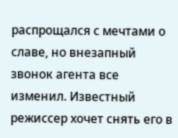распрощался с мечтами о славе, но внезапный звонок агента все изменил. Известный режиссер хочет снять его в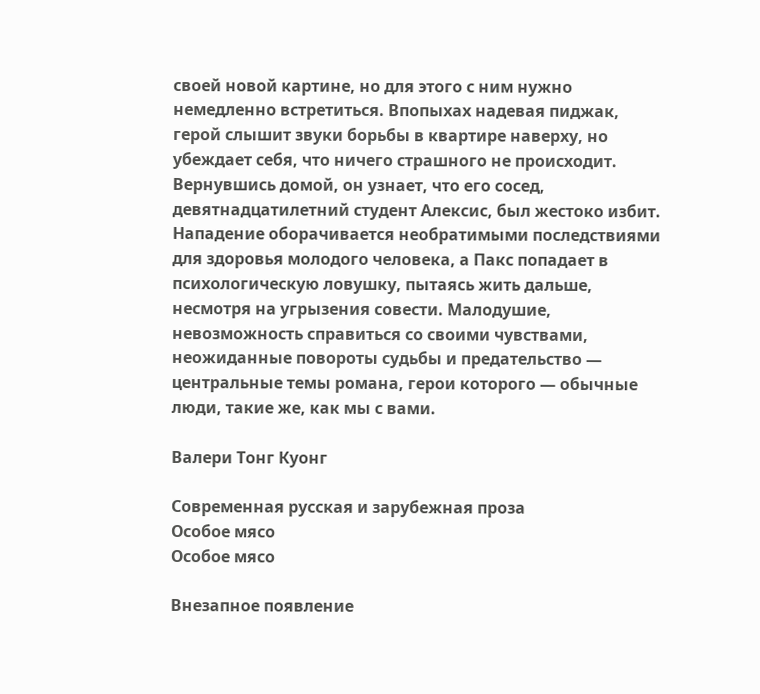своей новой картине, но для этого с ним нужно немедленно встретиться. Впопыхах надевая пиджак, герой слышит звуки борьбы в квартире наверху, но убеждает себя, что ничего страшного не происходит. Вернувшись домой, он узнает, что его сосед, девятнадцатилетний студент Алексис, был жестоко избит. Нападение оборачивается необратимыми последствиями для здоровья молодого человека, а Пакс попадает в психологическую ловушку, пытаясь жить дальше, несмотря на угрызения совести. Малодушие, невозможность справиться со своими чувствами, неожиданные повороты судьбы и предательство — центральные темы романа, герои которого — обычные люди, такие же, как мы с вами.

Валери Тонг Куонг

Современная русская и зарубежная проза
Особое мясо
Особое мясо

Внезапное появление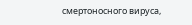смертоносного вируса,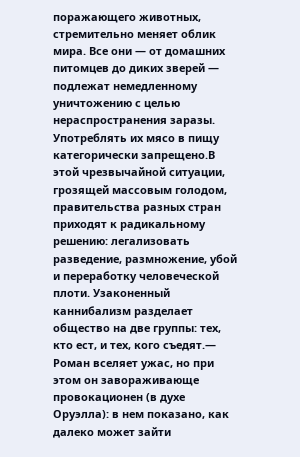поражающего животных, стремительно меняет облик мира. Все они — от домашних питомцев до диких зверей — подлежат немедленному уничтожению с целью нераспространения заразы. Употреблять их мясо в пищу категорически запрещено.В этой чрезвычайной ситуации, грозящей массовым голодом, правительства разных стран приходят к радикальному решению: легализовать разведение, размножение, убой и переработку человеческой плоти. Узаконенный каннибализм разделает общество на две группы: тех, кто ест, и тех, кого съедят.— Роман вселяет ужас, но при этом он завораживающе провокационен (в духе Оруэлла): в нем показано, как далеко может зайти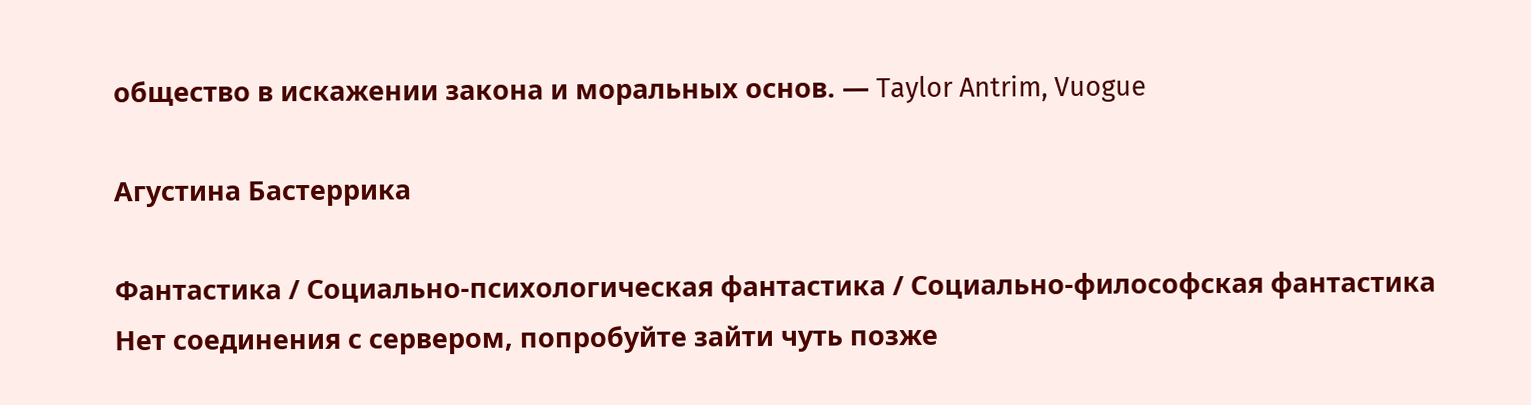общество в искажении закона и моральных основ. — Taylor Antrim, Vuogue

Агустина Бастеррика

Фантастика / Социально-психологическая фантастика / Социально-философская фантастика
Нет соединения с сервером, попробуйте зайти чуть позже